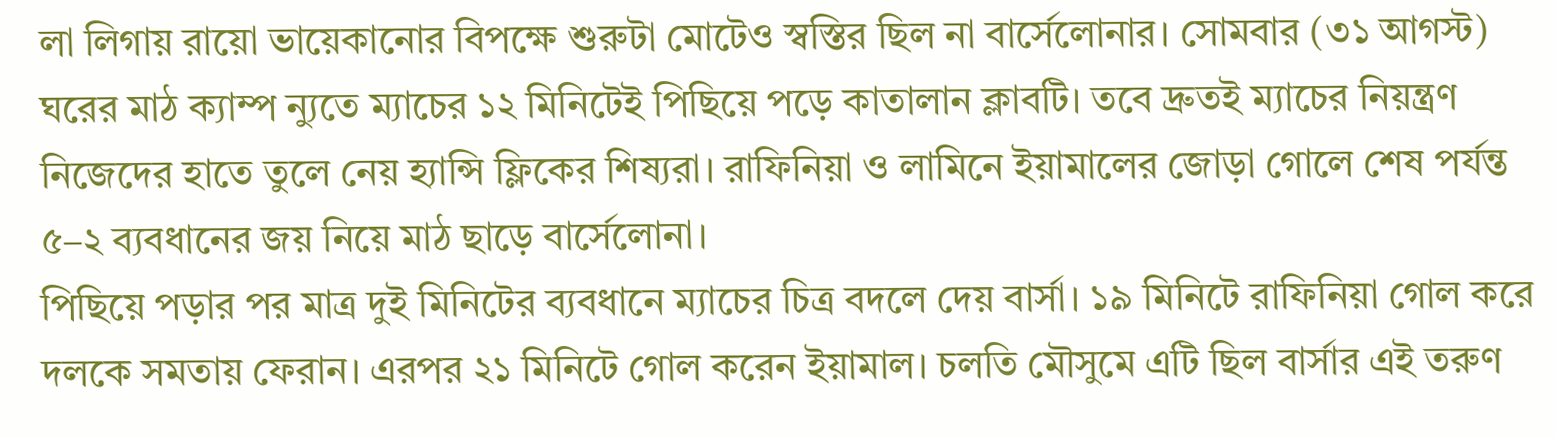লা লিগায় রায়ো ভায়েকানোর বিপক্ষে শুরুটা মোটেও স্বস্তির ছিল না বার্সেলোনার। সোমবার (৩১ আগস্ট) ঘরের মাঠ ক্যাম্প ন্যুতে ম্যাচের ১২ মিনিটেই পিছিয়ে পড়ে কাতালান ক্লাবটি। তবে দ্রুতই ম্যাচের নিয়ন্ত্রণ নিজেদের হাতে তুলে নেয় হ্যান্সি ফ্লিকের শিষ্যরা। রাফিনিয়া ও লামিনে ইয়ামালের জোড়া গোলে শেষ পর্যন্ত ৫–২ ব্যবধানের জয় নিয়ে মাঠ ছাড়ে বার্সেলোনা।
পিছিয়ে পড়ার পর মাত্র দুই মিনিটের ব্যবধানে ম্যাচের চিত্র বদলে দেয় বার্সা। ১৯ মিনিটে রাফিনিয়া গোল করে দলকে সমতায় ফেরান। এরপর ২১ মিনিটে গোল করেন ইয়ামাল। চলতি মৌসুমে এটি ছিল বার্সার এই তরুণ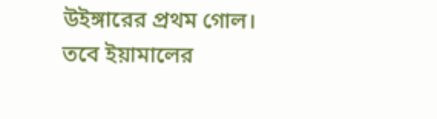উইঙ্গারের প্রথম গোল।
তবে ইয়ামালের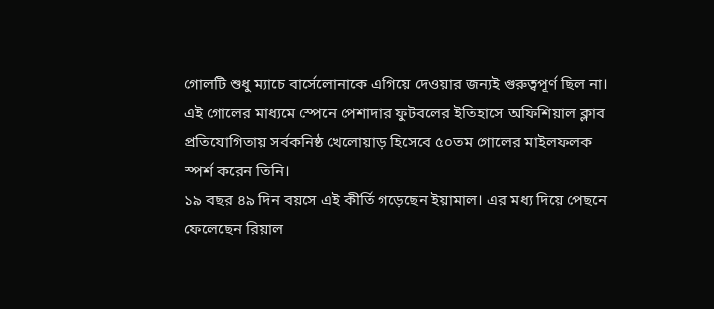গোলটি শুধু ম্যাচে বার্সেলোনাকে এগিয়ে দেওয়ার জন্যই গুরুত্বপূর্ণ ছিল না। এই গোলের মাধ্যমে স্পেনে পেশাদার ফুটবলের ইতিহাসে অফিশিয়াল ক্লাব প্রতিযোগিতায় সর্বকনিষ্ঠ খেলোয়াড় হিসেবে ৫০তম গোলের মাইলফলক স্পর্শ করেন তিনি।
১৯ বছর ৪৯ দিন বয়সে এই কীর্তি গড়েছেন ইয়ামাল। এর মধ্য দিয়ে পেছনে ফেলেছেন রিয়াল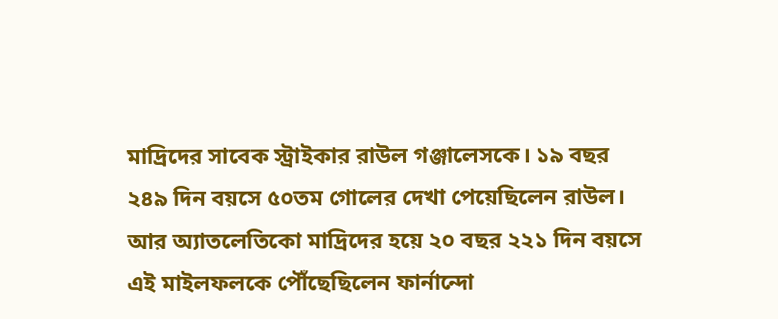মাদ্রিদের সাবেক স্ট্রাইকার রাউল গঞ্জালেসকে। ১৯ বছর ২৪৯ দিন বয়সে ৫০তম গোলের দেখা পেয়েছিলেন রাউল। আর অ্যাতলেতিকো মাদ্রিদের হয়ে ২০ বছর ২২১ দিন বয়সে এই মাইলফলকে পৌঁছেছিলেন ফার্নান্দো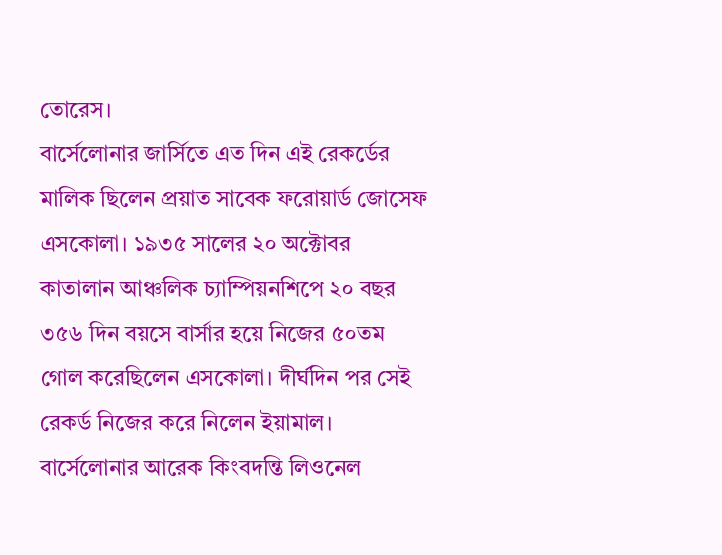তোরেস।
বার্সেলোনার জার্সিতে এত দিন এই রেকর্ডের মালিক ছিলেন প্রয়াত সাবেক ফরোয়ার্ড জোসেফ এসকোলা। ১৯৩৫ সালের ২০ অক্টোবর কাতালান আঞ্চলিক চ্যাম্পিয়নশিপে ২০ বছর ৩৫৬ দিন বয়সে বার্সার হয়ে নিজের ৫০তম গোল করেছিলেন এসকোলা। দীর্ঘদিন পর সেই রেকর্ড নিজের করে নিলেন ইয়ামাল।
বার্সেলোনার আরেক কিংবদন্তি লিওনেল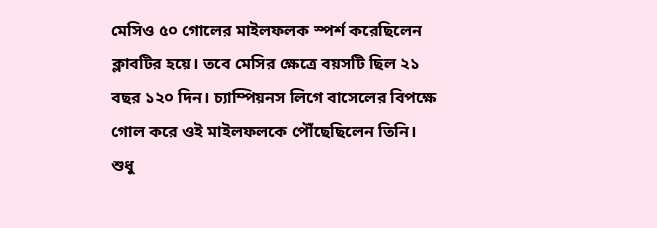মেসিও ৫০ গোলের মাইলফলক স্পর্শ করেছিলেন ক্লাবটির হয়ে। তবে মেসির ক্ষেত্রে বয়সটি ছিল ২১ বছর ১২০ দিন। চ্যাম্পিয়নস লিগে বাসেলের বিপক্ষে গোল করে ওই মাইলফলকে পৌঁছেছিলেন তিনি।
শুধু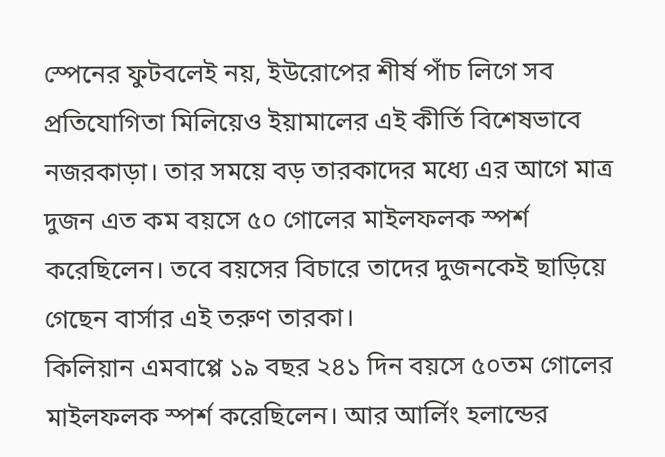স্পেনের ফুটবলেই নয়, ইউরোপের শীর্ষ পাঁচ লিগে সব প্রতিযোগিতা মিলিয়েও ইয়ামালের এই কীর্তি বিশেষভাবে নজরকাড়া। তার সময়ে বড় তারকাদের মধ্যে এর আগে মাত্র দুজন এত কম বয়সে ৫০ গোলের মাইলফলক স্পর্শ করেছিলেন। তবে বয়সের বিচারে তাদের দুজনকেই ছাড়িয়ে গেছেন বার্সার এই তরুণ তারকা।
কিলিয়ান এমবাপ্পে ১৯ বছর ২৪১ দিন বয়সে ৫০তম গোলের মাইলফলক স্পর্শ করেছিলেন। আর আর্লিং হলান্ডের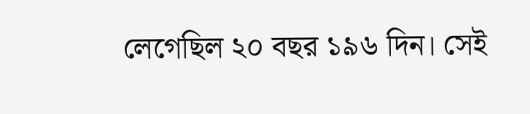লেগেছিল ২০ বছর ১৯৬ দিন। সেই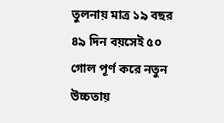তুলনায় মাত্র ১৯ বছর ৪৯ দিন বয়সেই ৫০ গোল পূর্ণ করে নতুন উচ্চতায়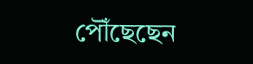পৌঁছেছেন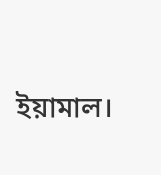ইয়ামাল।